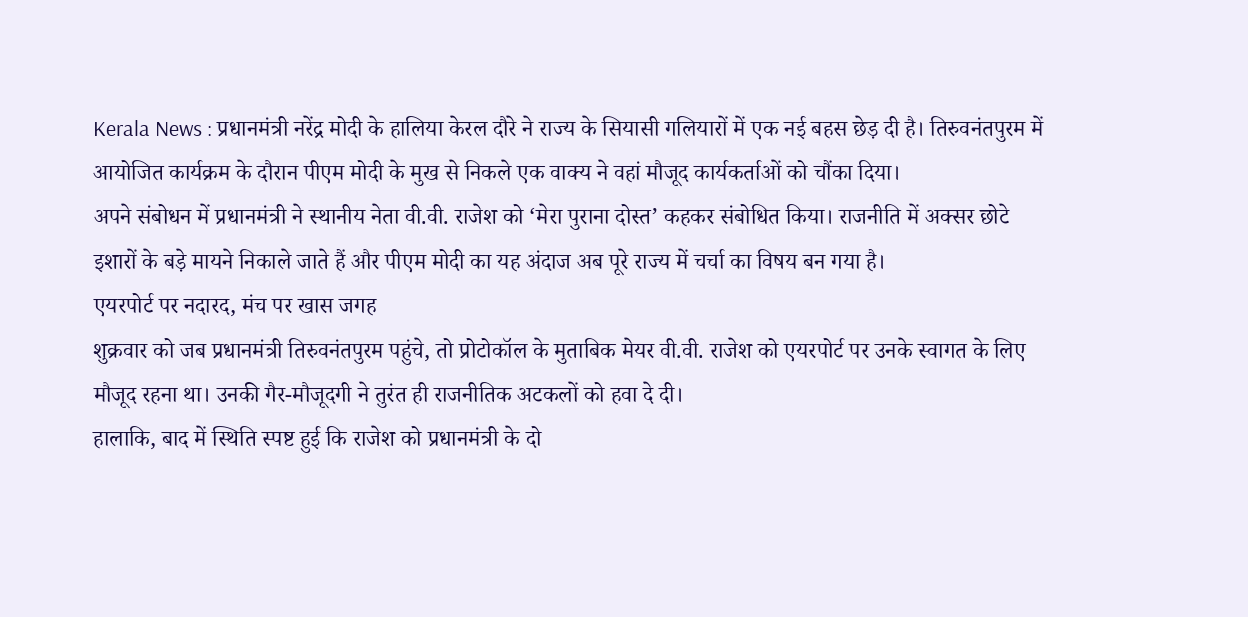Kerala News : प्रधानमंत्री नरेंद्र मोदी के हालिया केरल दौरे ने राज्य के सियासी गलियारों में एक नई बहस छेड़ दी है। तिरुवनंतपुरम में आयोजित कार्यक्रम के दौरान पीएम मोदी के मुख से निकले एक वाक्य ने वहां मौजूद कार्यकर्ताओं को चौंका दिया।
अपने संबोधन में प्रधानमंत्री ने स्थानीय नेता वी.वी. राजेश को ‘मेरा पुराना दोस्त’ कहकर संबोधित किया। राजनीति में अक्सर छोटे इशारों के बड़े मायने निकाले जाते हैं और पीएम मोदी का यह अंदाज अब पूरे राज्य में चर्चा का विषय बन गया है।
एयरपोर्ट पर नदारद, मंच पर खास जगह
शुक्रवार को जब प्रधानमंत्री तिरुवनंतपुरम पहुंचे, तो प्रोटोकॉल के मुताबिक मेयर वी.वी. राजेश को एयरपोर्ट पर उनके स्वागत के लिए मौजूद रहना था। उनकी गैर-मौजूदगी ने तुरंत ही राजनीतिक अटकलों को हवा दे दी।
हालाकि, बाद में स्थिति स्पष्ट हुई कि राजेश को प्रधानमंत्री के दो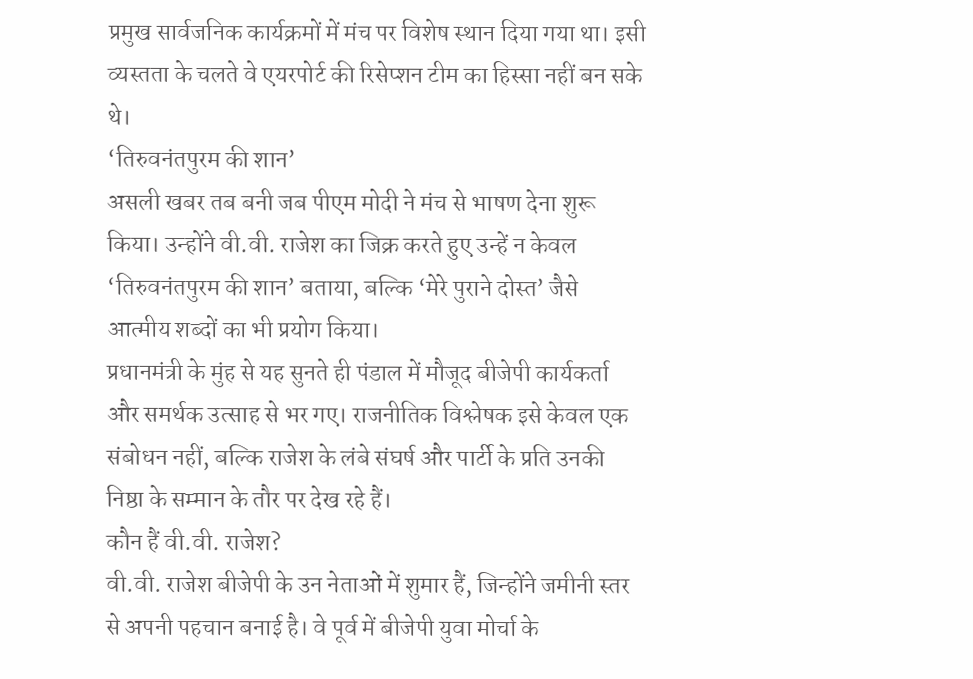प्रमुख सार्वजनिक कार्यक्रमों में मंच पर विशेष स्थान दिया गया था। इसी व्यस्तता के चलते वे एयरपोर्ट की रिसेप्शन टीम का हिस्सा नहीं बन सके थे।
‘तिरुवनंतपुरम की शान’
असली खबर तब बनी जब पीएम मोदी ने मंच से भाषण देना शुरू किया। उन्होंने वी.वी. राजेश का जिक्र करते हुए उन्हें न केवल ‘तिरुवनंतपुरम की शान’ बताया, बल्कि ‘मेरे पुराने दोस्त’ जैसे आत्मीय शब्दों का भी प्रयोग किया।
प्रधानमंत्री के मुंह से यह सुनते ही पंडाल में मौजूद बीजेपी कार्यकर्ता और समर्थक उत्साह से भर गए। राजनीतिक विश्लेषक इसे केवल एक संबोधन नहीं, बल्कि राजेश के लंबे संघर्ष और पार्टी के प्रति उनकी निष्ठा के सम्मान के तौर पर देख रहे हैं।
कौन हैं वी.वी. राजेश?
वी.वी. राजेश बीजेपी के उन नेताओं में शुमार हैं, जिन्होंने जमीनी स्तर से अपनी पहचान बनाई है। वे पूर्व में बीजेपी युवा मोर्चा के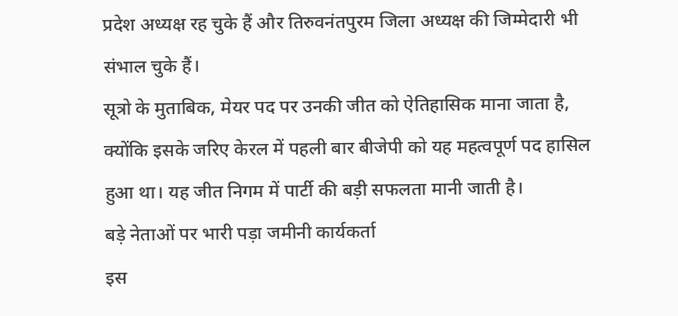प्रदेश अध्यक्ष रह चुके हैं और तिरुवनंतपुरम जिला अध्यक्ष की जिम्मेदारी भी संभाल चुके हैं।
सूत्रो के मुताबिक, मेयर पद पर उनकी जीत को ऐतिहासिक माना जाता है, क्योंकि इसके जरिए केरल में पहली बार बीजेपी को यह महत्वपूर्ण पद हासिल हुआ था। यह जीत निगम में पार्टी की बड़ी सफलता मानी जाती है।
बड़े नेताओं पर भारी पड़ा जमीनी कार्यकर्ता
इस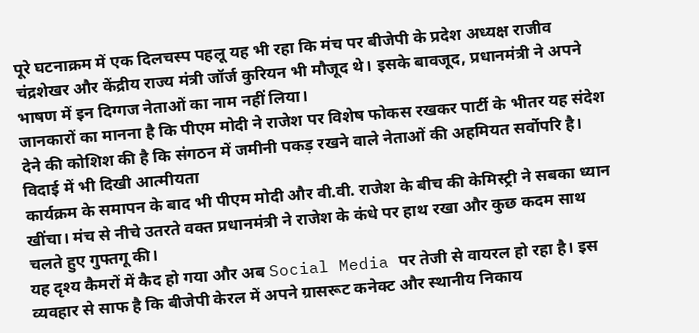पूरे घटनाक्रम में एक दिलचस्प पहलू यह भी रहा कि मंच पर बीजेपी के प्रदेश अध्यक्ष राजीव चंद्रशेखर और केंद्रीय राज्य मंत्री जॉर्ज कुरियन भी मौजूद थे। इसके बावजूद, प्रधानमंत्री ने अपने भाषण में इन दिग्गज नेताओं का नाम नहीं लिया।
जानकारों का मानना है कि पीएम मोदी ने राजेश पर विशेष फोकस रखकर पार्टी के भीतर यह संदेश देने की कोशिश की है कि संगठन में जमीनी पकड़ रखने वाले नेताओं की अहमियत सर्वोपरि है।
विदाई में भी दिखी आत्मीयता
कार्यक्रम के समापन के बाद भी पीएम मोदी और वी.वी. राजेश के बीच की केमिस्ट्री ने सबका ध्यान खींचा। मंच से नीचे उतरते वक्त प्रधानमंत्री ने राजेश के कंधे पर हाथ रखा और कुछ कदम साथ चलते हुए गुफ्तगू की।
यह दृश्य कैमरों में कैद हो गया और अब Social Media पर तेजी से वायरल हो रहा है। इस व्यवहार से साफ है कि बीजेपी केरल में अपने ग्रासरूट कनेक्ट और स्थानीय निकाय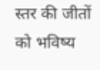स्तर की जीतों को भविष्य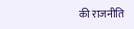की राजनीति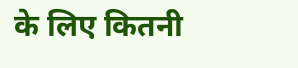के लिए कितनी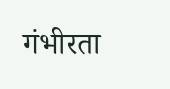गंभीरता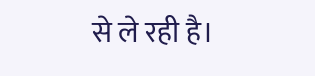से ले रही है।